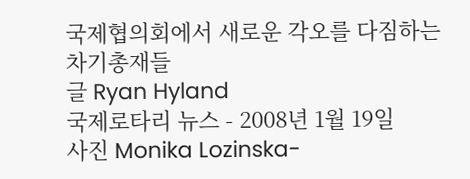국제협의회에서 새로운 각오를 다짐하는 차기총재들
글 Ryan Hyland
국제로타리 뉴스 - 2008년 1월 19일
사진 Monika Lozinska-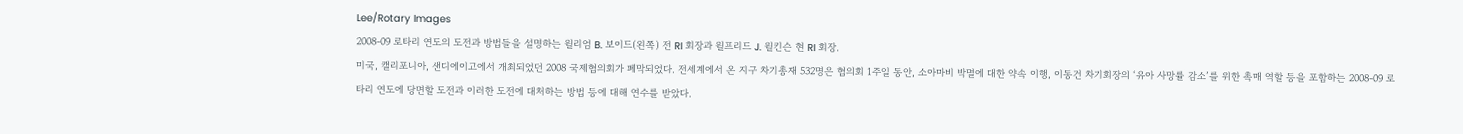Lee/Rotary Images
2008-09 로타리 연도의 도전과 방법들을 설명하는 윌리엄 B. 보이드(왼쪽) 전 RI 회장과 윌프리드 J. 윌킨슨 현 RI 회장.
미국, 캘리포니아, 샌디에이고에서 개최되었던 2008 국제협의회가 폐막되었다. 전세계에서 온 지구 차기총재 532명은 협의회 1주일 동안, 소아마비 박멸에 대한 약속 이행, 이동건 차기회장의 ‘유아 사망률 감소’를 위한 촉매 역할 등을 포함하는 2008-09 로타리 연도에 당면할 도전과 이러한 도전에 대처하는 방법 등에 대해 연수를 받았다.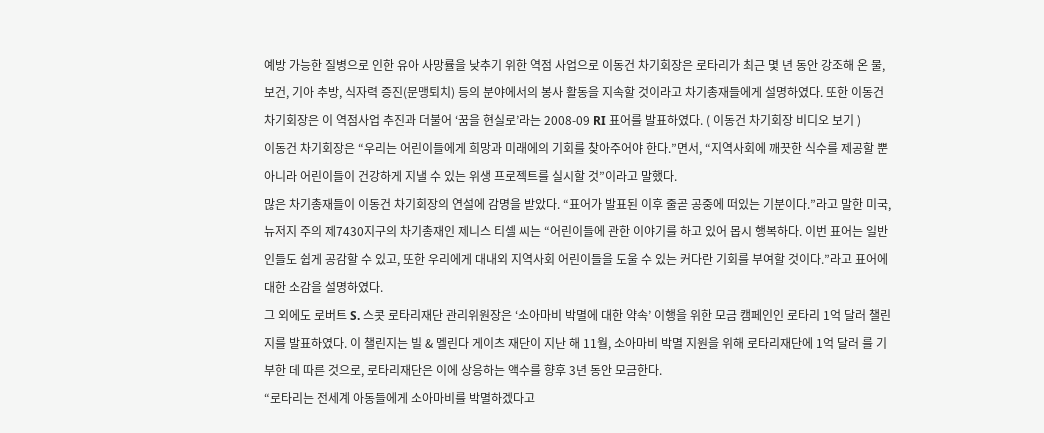예방 가능한 질병으로 인한 유아 사망률을 낮추기 위한 역점 사업으로 이동건 차기회장은 로타리가 최근 몇 년 동안 강조해 온 물, 보건, 기아 추방, 식자력 증진(문맹퇴치) 등의 분야에서의 봉사 활동을 지속할 것이라고 차기총재들에게 설명하였다. 또한 이동건 차기회장은 이 역점사업 추진과 더불어 ‘꿈을 현실로’라는 2008-09 RI 표어를 발표하였다. ( 이동건 차기회장 비디오 보기 )
이동건 차기회장은 “우리는 어린이들에게 희망과 미래에의 기회를 찾아주어야 한다.”면서, “지역사회에 깨끗한 식수를 제공할 뿐 아니라 어린이들이 건강하게 지낼 수 있는 위생 프로젝트를 실시할 것”이라고 말했다.
많은 차기총재들이 이동건 차기회장의 연설에 감명을 받았다. “표어가 발표된 이후 줄곧 공중에 떠있는 기분이다.”라고 말한 미국, 뉴저지 주의 제7430지구의 차기총재인 제니스 티셀 씨는 “어린이들에 관한 이야기를 하고 있어 몹시 행복하다. 이번 표어는 일반인들도 쉽게 공감할 수 있고, 또한 우리에게 대내외 지역사회 어린이들을 도울 수 있는 커다란 기회를 부여할 것이다.”라고 표어에 대한 소감을 설명하였다.
그 외에도 로버트 S. 스콧 로타리재단 관리위원장은 ‘소아마비 박멸에 대한 약속’ 이행을 위한 모금 캠페인인 로타리 1억 달러 챌린지를 발표하였다. 이 챌린지는 빌 & 멜린다 게이츠 재단이 지난 해 11월, 소아마비 박멸 지원을 위해 로타리재단에 1억 달러 를 기부한 데 따른 것으로, 로타리재단은 이에 상응하는 액수를 향후 3년 동안 모금한다.
“로타리는 전세계 아동들에게 소아마비를 박멸하겠다고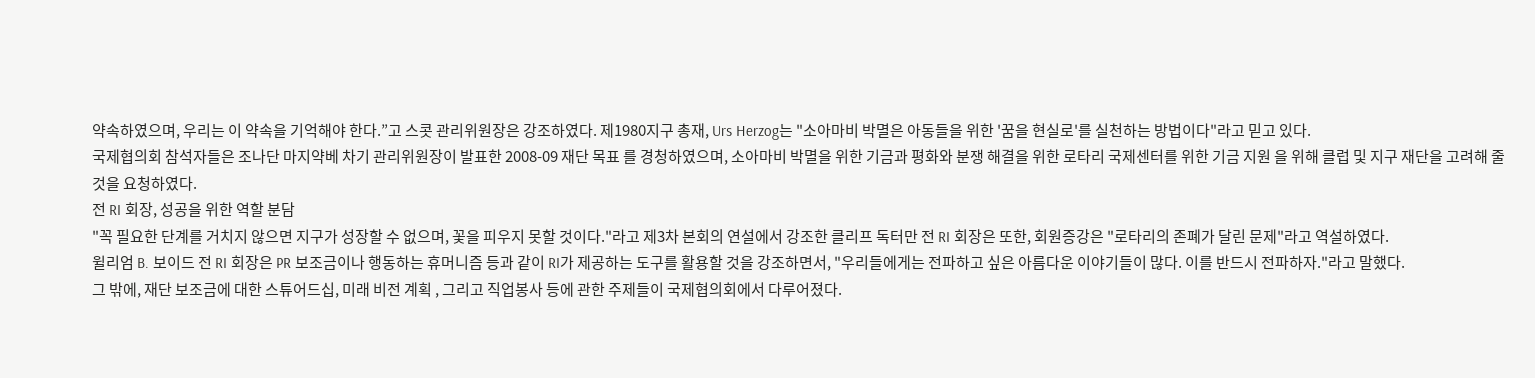약속하였으며, 우리는 이 약속을 기억해야 한다.”고 스콧 관리위원장은 강조하였다. 제1980지구 총재, Urs Herzog는 "소아마비 박멸은 아동들을 위한 '꿈을 현실로'를 실천하는 방법이다"라고 믿고 있다.
국제협의회 참석자들은 조나단 마지약베 차기 관리위원장이 발표한 2008-09 재단 목표 를 경청하였으며, 소아마비 박멸을 위한 기금과 평화와 분쟁 해결을 위한 로타리 국제센터를 위한 기금 지원 을 위해 클럽 및 지구 재단을 고려해 줄 것을 요청하였다.
전 RI 회장, 성공을 위한 역할 분담
"꼭 필요한 단계를 거치지 않으면 지구가 성장할 수 없으며, 꽃을 피우지 못할 것이다."라고 제3차 본회의 연설에서 강조한 클리프 독터만 전 RI 회장은 또한, 회원증강은 "로타리의 존폐가 달린 문제"라고 역설하였다.
윌리엄 B. 보이드 전 RI 회장은 PR 보조금이나 행동하는 휴머니즘 등과 같이 RI가 제공하는 도구를 활용할 것을 강조하면서, "우리들에게는 전파하고 싶은 아름다운 이야기들이 많다. 이를 반드시 전파하자."라고 말했다.
그 밖에, 재단 보조금에 대한 스튜어드십, 미래 비전 계획 , 그리고 직업봉사 등에 관한 주제들이 국제협의회에서 다루어졌다.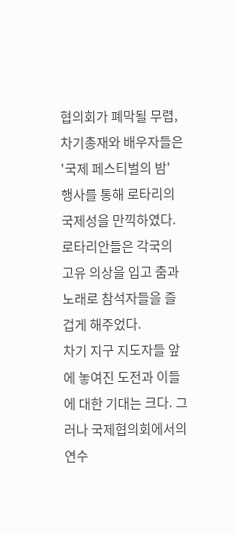협의회가 폐막될 무렵, 차기총재와 배우자들은 '국제 페스티벌의 밤' 행사를 통해 로타리의 국제성을 만끽하였다. 로타리안들은 각국의 고유 의상을 입고 춤과 노래로 참석자들을 즐겁게 해주었다.
차기 지구 지도자들 앞에 놓여진 도전과 이들에 대한 기대는 크다. 그러나 국제협의회에서의 연수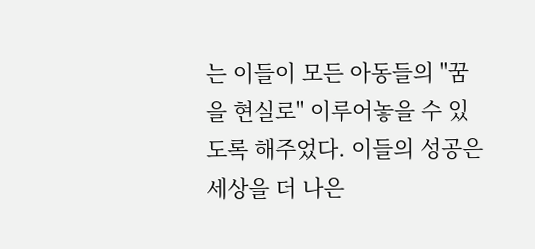는 이들이 모든 아동들의 "꿈을 현실로" 이루어놓을 수 있도록 해주었다. 이들의 성공은 세상을 더 나은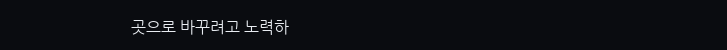곳으로 바꾸려고 노력하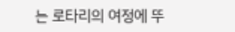는 로타리의 여정에 뚜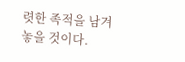렷한 족적을 남겨놓을 것이다.